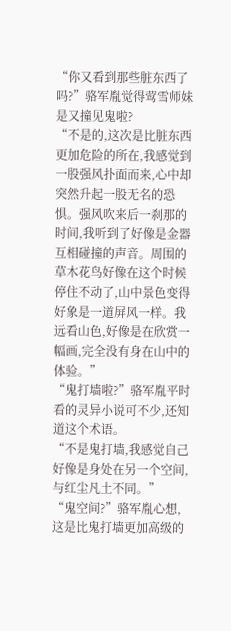“你又看到那些脏东西了吗?”骆军胤觉得莺雪师妹是又撞见鬼啦?
“不是的,这次是比脏东西更加危险的所在,我感觉到一股强风扑面而来,心中却突然升起一股无名的恐惧。强风吹来后一刹那的时间,我听到了好像是金器互相碰撞的声音。周围的草木花鸟好像在这个时候停住不动了,山中景色变得好象是一道屏风一样。我远看山色,好像是在欣赏一幅画,完全没有身在山中的体验。”
“鬼打墙啦?”骆军胤平时看的灵异小说可不少,还知道这个术语。
“不是鬼打墙,我感觉自己好像是身处在另一个空间,与红尘凡土不同。”
“鬼空间?”骆军胤心想,这是比鬼打墙更加高级的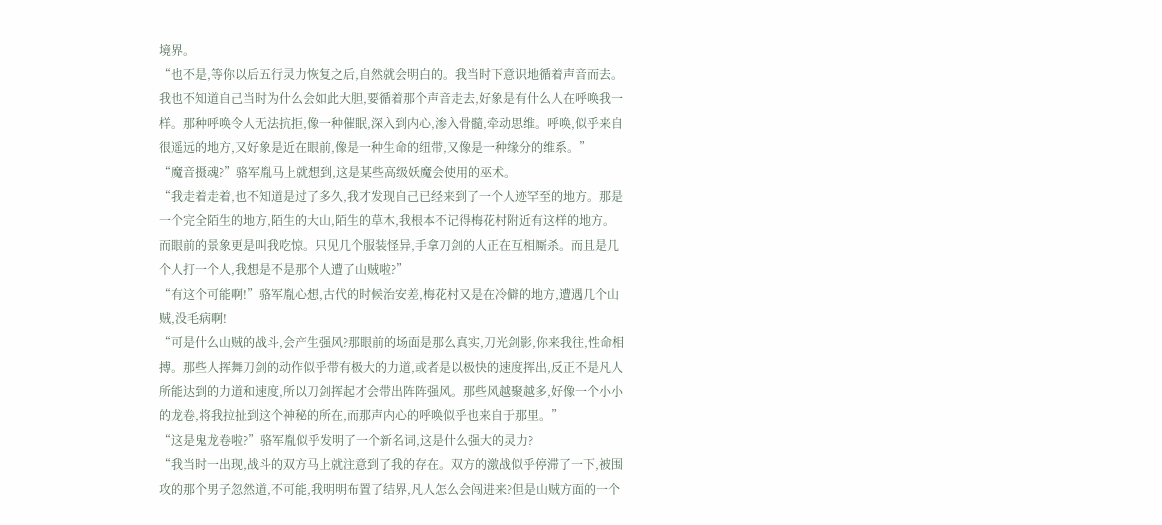境界。
“也不是,等你以后五行灵力恢复之后,自然就会明白的。我当时下意识地循着声音而去。我也不知道自己当时为什么会如此大胆,要循着那个声音走去,好象是有什么人在呼唤我一样。那种呼唤令人无法抗拒,像一种催眠,深入到内心,渗入骨髓,牵动思维。呼唤,似乎来自很遥远的地方,又好象是近在眼前,像是一种生命的纽带,又像是一种缘分的维系。”
“魔音摄魂?”骆军胤马上就想到,这是某些高级妖魔会使用的巫术。
“我走着走着,也不知道是过了多久,我才发现自己已经来到了一个人迹罕至的地方。那是一个完全陌生的地方,陌生的大山,陌生的草木,我根本不记得梅花村附近有这样的地方。而眼前的景象更是叫我吃惊。只见几个服装怪异,手拿刀剑的人正在互相厮杀。而且是几个人打一个人,我想是不是那个人遭了山贼啦?”
“有这个可能啊!”骆军胤心想,古代的时候治安差,梅花村又是在冷僻的地方,遭遇几个山贼,没毛病啊!
“可是什么山贼的战斗,会产生强风?那眼前的场面是那么真实,刀光剑影,你来我往,性命相搏。那些人挥舞刀剑的动作似乎带有极大的力道,或者是以极快的速度挥出,反正不是凡人所能达到的力道和速度,所以刀剑挥起才会带出阵阵强风。那些风越聚越多,好像一个小小的龙卷,将我拉扯到这个神秘的所在,而那声内心的呼唤似乎也来自于那里。”
“这是鬼龙卷啦?”骆军胤似乎发明了一个新名词,这是什么强大的灵力?
“我当时一出现,战斗的双方马上就注意到了我的存在。双方的激战似乎停滞了一下,被围攻的那个男子忽然道,不可能,我明明布置了结界,凡人怎么会闯进来?但是山贼方面的一个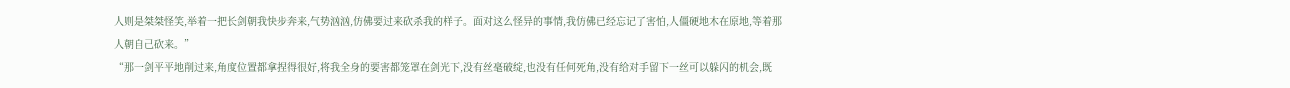人则是桀桀怪笑,举着一把长剑朝我快步奔来,气势汹汹,仿佛要过来砍杀我的样子。面对这么怪异的事情,我仿佛已经忘记了害怕,人僵硬地木在原地,等着那人朝自己砍来。”
“那一剑平平地削过来,角度位置都拿捏得很好,将我全身的要害都笼罩在剑光下,没有丝毫破绽,也没有任何死角,没有给对手留下一丝可以躲闪的机会,既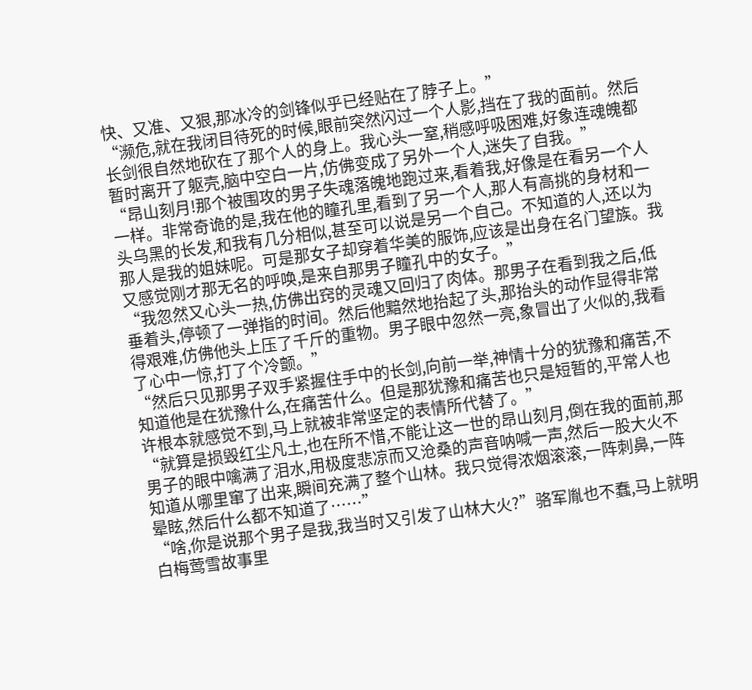快、又准、又狠,那冰冷的剑锋似乎已经贴在了脖子上。”
“濒危,就在我闭目待死的时候,眼前突然闪过一个人影,挡在了我的面前。然后长剑很自然地砍在了那个人的身上。我心头一窒,稍感呼吸困难,好象连魂魄都暂时离开了躯壳,脑中空白一片,仿佛变成了另外一个人,迷失了自我。”
“昂山刻月!那个被围攻的男子失魂落魄地跑过来,看着我,好像是在看另一个人一样。非常奇诡的是,我在他的瞳孔里,看到了另一个人,那人有高挑的身材和一头乌黑的长发,和我有几分相似,甚至可以说是另一个自己。不知道的人,还以为那人是我的姐妹呢。可是那女子却穿着华美的服饰,应该是出身在名门望族。我又感觉刚才那无名的呼唤,是来自那男子瞳孔中的女子。”
“我忽然又心头一热,仿佛出窍的灵魂又回归了肉体。那男子在看到我之后,低垂着头,停顿了一弹指的时间。然后他黯然地抬起了头,那抬头的动作显得非常得艰难,仿佛他头上压了千斤的重物。男子眼中忽然一亮,象冒出了火似的,我看了心中一惊,打了个冷颤。”
“然后只见那男子双手紧握住手中的长剑,向前一举,神情十分的犹豫和痛苦,不知道他是在犹豫什么,在痛苦什么。但是那犹豫和痛苦也只是短暂的,平常人也许根本就感觉不到,马上就被非常坚定的表情所代替了。”
“就算是损毁红尘凡土,也在所不惜,不能让这一世的昂山刻月,倒在我的面前,那男子的眼中噙满了泪水,用极度悲凉而又沧桑的声音呐喊一声,然后一股大火不知道从哪里窜了出来,瞬间充满了整个山林。我只觉得浓烟滚滚,一阵刺鼻,一阵晕眩,然后什么都不知道了……”
“啥,你是说那个男子是我,我当时又引发了山林大火?”骆军胤也不蠢,马上就明白梅莺雪故事里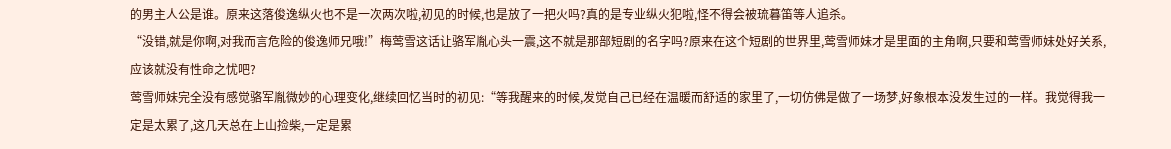的男主人公是谁。原来这落俊逸纵火也不是一次两次啦,初见的时候,也是放了一把火吗?真的是专业纵火犯啦,怪不得会被琉暮笛等人追杀。
“没错,就是你啊,对我而言危险的俊逸师兄哦!”梅莺雪这话让骆军胤心头一震,这不就是那部短剧的名字吗?原来在这个短剧的世界里,莺雪师妹才是里面的主角啊,只要和莺雪师妹处好关系,应该就没有性命之忧吧?
莺雪师妹完全没有感觉骆军胤微妙的心理变化,继续回忆当时的初见:“等我醒来的时候,发觉自己已经在温暖而舒适的家里了,一切仿佛是做了一场梦,好象根本没发生过的一样。我觉得我一定是太累了,这几天总在上山捡柴,一定是累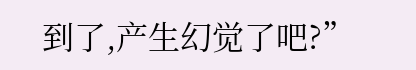到了,产生幻觉了吧?”